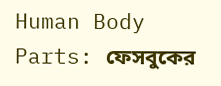Human Body Parts: ফেসবুকের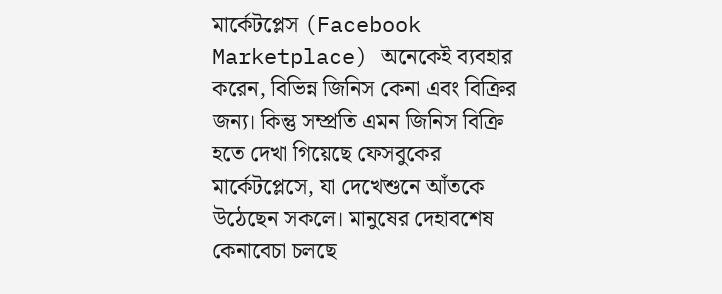মার্কেটপ্লেস (Facebook Marketplace) অনেকেই ব্যবহার করেন, বিভিন্ন জিনিস কেনা এবং বিক্রির জন্য। কিন্তু সম্প্রতি এমন জিনিস বিক্রি হতে দেখা গিয়েছে ফেসবুকের মার্কেটপ্লেসে, যা দেখেশুনে আঁতকে উঠেছেন সকলে। মানুষের দেহাবশেষ কেনাবেচা চলছে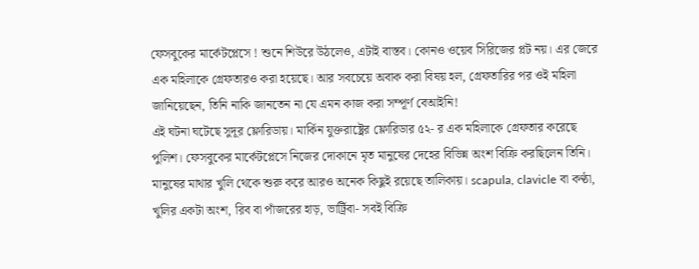ফেসবুকের মার্কেটপ্লেসে ! শুনে শিউরে উঠলেও, এটাই বাস্তব। কোনও ওয়েব সিরিজের প্লট নয়। এর জেরে এক মহিলাকে গ্রেফতারও করা হয়েছে। আর সবচেয়ে অবাক করা বিষয় হল, গ্রেফতারির পর ওই মহিলা জানিয়েছেন, তিনি নাকি জানতেন না যে এমন কাজ করা সম্পূর্ণ বেআইনি!
এই ঘটনা ঘটেছে সুদূর ফ্লোরিডায়। মার্কিন যুক্তরাষ্ট্রের ফ্লোরিডার ৫২- র এক মহিলাকে গ্রেফতার করেছে পুলিশ। ফেসবুকের মার্কেটপ্লেসে নিজের দোকানে মৃত মানুষের দেহের বিভিন্ন অংশ বিক্রি করছিলেন তিনি। মানুষের মাথার খুলি থেকে শুরু করে আরও অনেক কিছুই রয়েছে তালিকায়। scapula, clavicle বা কণ্ঠা, খুলির একটা অংশ, রিব বা পাঁজরের হাড়, ভার্ট্রিবা- সবই বিক্রি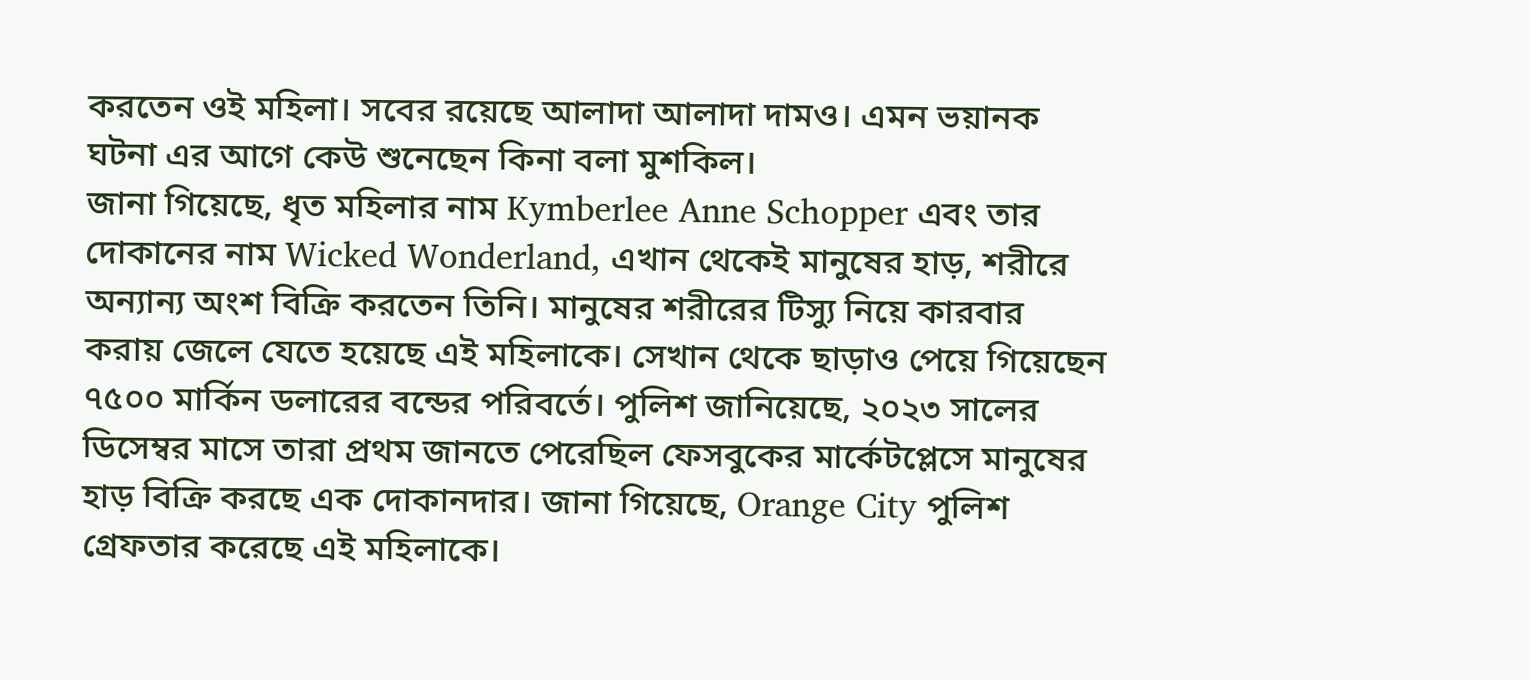করতেন ওই মহিলা। সবের রয়েছে আলাদা আলাদা দামও। এমন ভয়ানক ঘটনা এর আগে কেউ শুনেছেন কিনা বলা মুশকিল।
জানা গিয়েছে, ধৃত মহিলার নাম Kymberlee Anne Schopper এবং তার দোকানের নাম Wicked Wonderland, এখান থেকেই মানুষের হাড়, শরীরে অন্যান্য অংশ বিক্রি করতেন তিনি। মানুষের শরীরের টিস্যু নিয়ে কারবার করায় জেলে যেতে হয়েছে এই মহিলাকে। সেখান থেকে ছাড়াও পেয়ে গিয়েছেন ৭৫০০ মার্কিন ডলারের বন্ডের পরিবর্তে। পুলিশ জানিয়েছে, ২০২৩ সালের ডিসেম্বর মাসে তারা প্রথম জানতে পেরেছিল ফেসবুকের মার্কেটপ্লেসে মানুষের হাড় বিক্রি করছে এক দোকানদার। জানা গিয়েছে, Orange City পুলিশ গ্রেফতার করেছে এই মহিলাকে।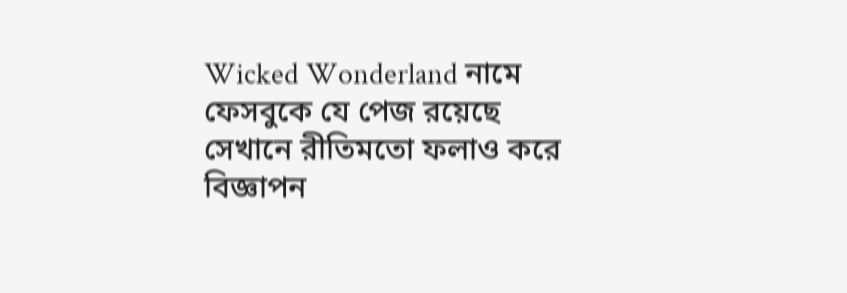Wicked Wonderland নামে ফেসবুকে যে পেজ রয়েছে সেখানে রীতিমতো ফলাও করে বিজ্ঞাপন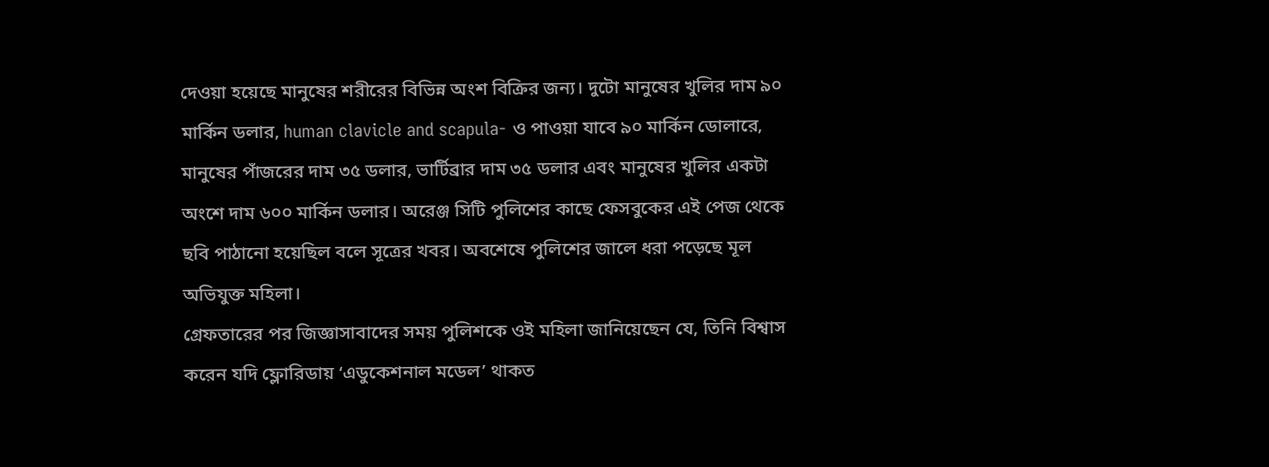দেওয়া হয়েছে মানুষের শরীরের বিভিন্ন অংশ বিক্রির জন্য। দুটো মানুষের খুলির দাম ৯০ মার্কিন ডলার, human clavicle and scapula- ও পাওয়া যাবে ৯০ মার্কিন ডোলারে, মানুষের পাঁজরের দাম ৩৫ ডলার, ভার্টিব্রার দাম ৩৫ ডলার এবং মানুষের খুলির একটা অংশে দাম ৬০০ মার্কিন ডলার। অরেঞ্জ সিটি পুলিশের কাছে ফেসবুকের এই পেজ থেকে ছবি পাঠানো হয়েছিল বলে সূত্রের খবর। অবশেষে পুলিশের জালে ধরা পড়েছে মূল অভিযুক্ত মহিলা।
গ্রেফতারের পর জিজ্ঞাসাবাদের সময় পুলিশকে ওই মহিলা জানিয়েছেন যে, তিনি বিশ্বাস করেন যদি ফ্লোরিডায় ‘এডুকেশনাল মডেল’ থাকত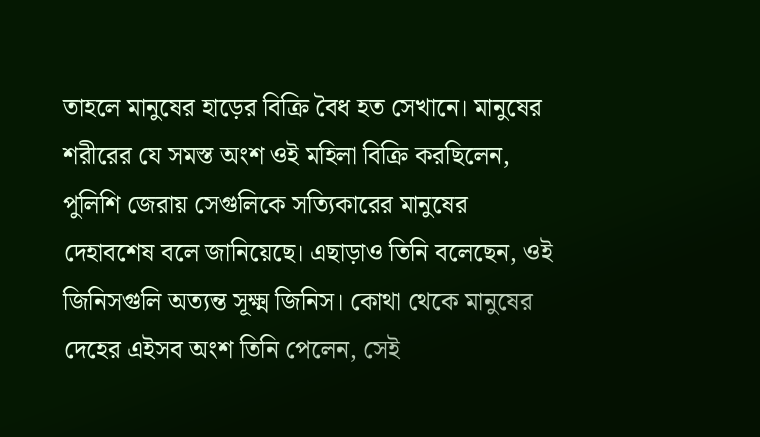তাহলে মানুষের হাড়ের বিক্রি বৈধ হত সেখানে। মানুষের শরীরের যে সমস্ত অংশ ওই মহিলা বিক্রি করছিলেন, পুলিশি জেরায় সেগুলিকে সত্যিকারের মানুষের দেহাবশেষ বলে জানিয়েছে। এছাড়াও তিনি বলেছেন, ওই জিনিসগুলি অত্যন্ত সূক্ষ্ম জিনিস। কোথা থেকে মানুষের দেহের এইসব অংশ তিনি পেলেন, সেই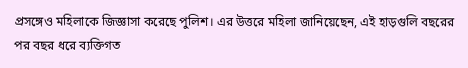প্রসঙ্গেও মহিলাকে জিজ্ঞাসা করেছে পুলিশ। এর উত্তরে মহিলা জানিয়েছেন, এই হাড়গুলি বছরের পর বছর ধরে ব্যক্তিগত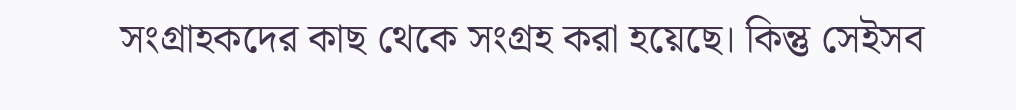সংগ্রাহকদের কাছ থেকে সংগ্রহ করা হয়েছে। কিন্তু সেইসব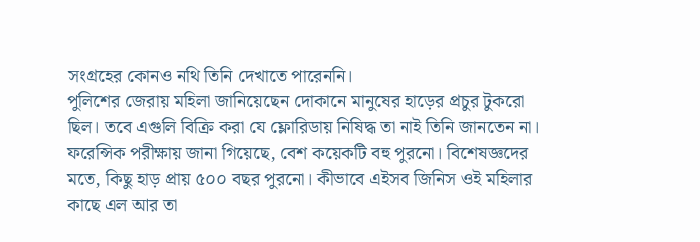সংগ্রহের কোনও নথি তিনি দেখাতে পারেননি।
পুলিশের জেরায় মহিলা জানিয়েছেন দোকানে মানুষের হাড়ের প্রচুর টুকরো ছিল। তবে এগুলি বিক্রি করা যে ফ্লোরিডায় নিষিদ্ধ তা নাই তিনি জানতেন না। ফরেন্সিক পরীক্ষায় জানা গিয়েছে, বেশ কয়েকটি বহু পুরনো। বিশেষজ্ঞদের মতে, কিছু হাড় প্রায় ৫০০ বছর পুরনো। কীভাবে এইসব জিনিস ওই মহিলার কাছে এল আর তা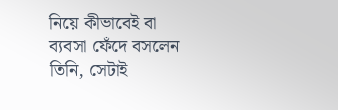নিয়ে কীভাবেই বা ব্যবসা ফেঁদে বসলেন তিনি, সেটাই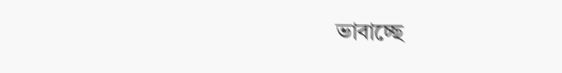ভাবাচ্ছে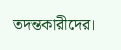তদন্তকারীদের।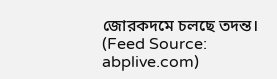জোরকদমে চলছে তদন্ত।
(Feed Source: abplive.com)